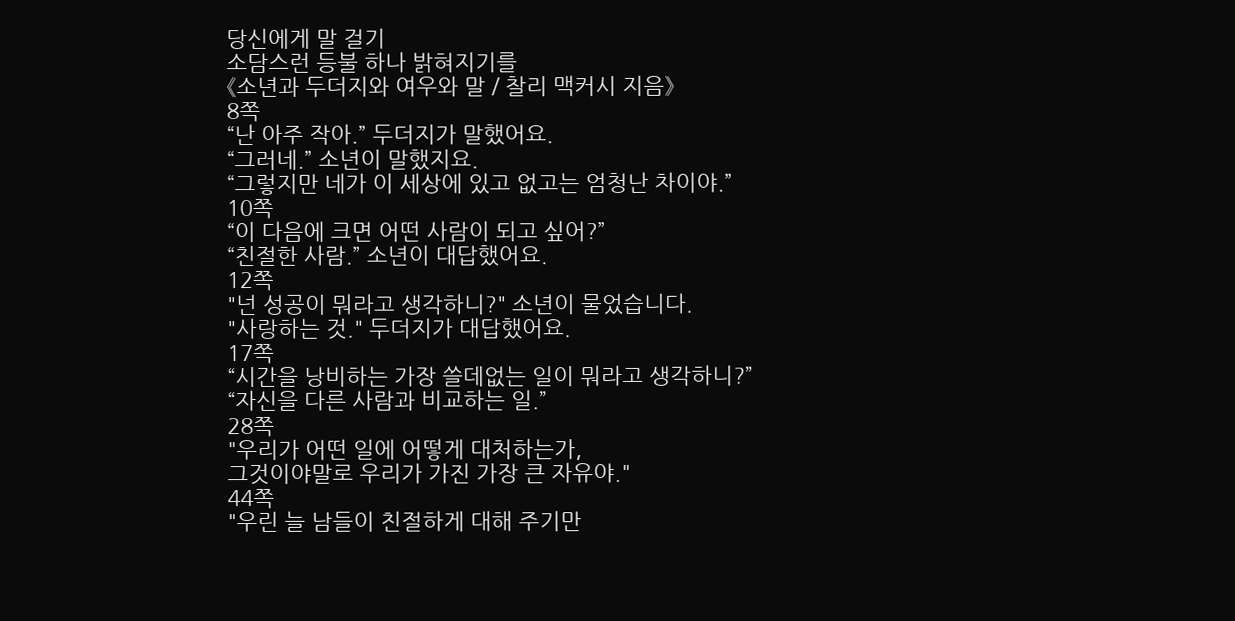당신에게 말 걸기
소담스런 등불 하나 밝혀지기를
《소년과 두더지와 여우와 말 / 찰리 맥커시 지음》
8쪽
“난 아주 작아.” 두더지가 말했어요.
“그러네.” 소년이 말했지요.
“그렇지만 네가 이 세상에 있고 없고는 엄청난 차이야.”
10쪽
“이 다음에 크면 어떤 사람이 되고 싶어?”
“친절한 사람.” 소년이 대답했어요.
12쪽
"넌 성공이 뭐라고 생각하니?" 소년이 물었습니다.
"사랑하는 것." 두더지가 대답했어요.
17쪽
“시간을 낭비하는 가장 쓸데없는 일이 뭐라고 생각하니?”
“자신을 다른 사람과 비교하는 일.”
28쪽
"우리가 어떤 일에 어떻게 대처하는가,
그것이야말로 우리가 가진 가장 큰 자유야."
44쪽
"우린 늘 남들이 친절하게 대해 주기만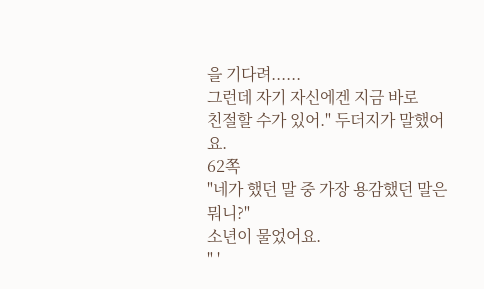을 기다려......
그런데 자기 자신에겐 지금 바로
친절할 수가 있어." 두더지가 말했어요.
62쪽
"네가 했던 말 중 가장 용감했던 말은 뭐니?"
소년이 물었어요.
" '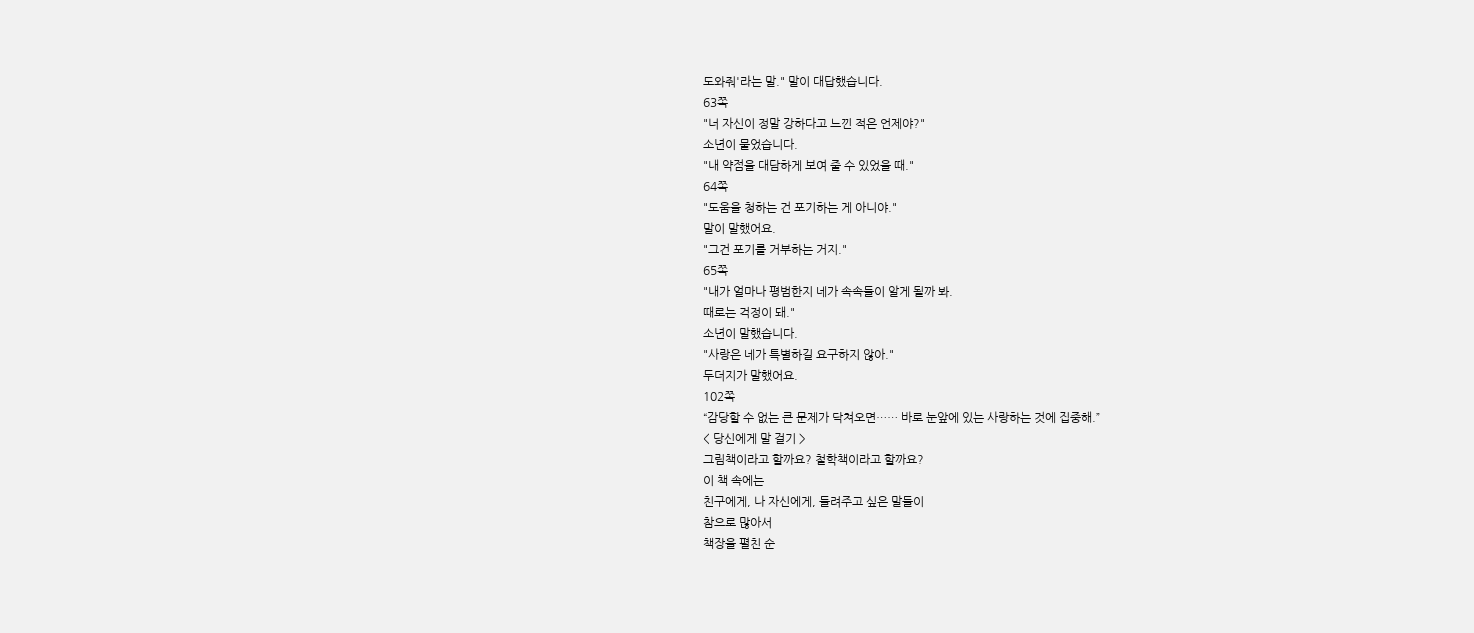도와줘'라는 말." 말이 대답했습니다.
63쪽
"너 자신이 정말 강하다고 느낀 적은 언제야?"
소년이 물었습니다.
"내 약점을 대담하게 보여 줄 수 있었을 때."
64쪽
"도움을 청하는 건 포기하는 게 아니야."
말이 말했어요.
"그건 포기를 거부하는 거지."
65쪽
"내가 얼마나 평범한지 네가 속속들이 알게 될까 봐.
때로는 걱정이 돼."
소년이 말했습니다.
"사랑은 네가 특별하길 요구하지 않아."
두더지가 말했어요.
102쪽
“감당할 수 없는 큰 문제가 닥쳐오면…… 바로 눈앞에 있는 사랑하는 것에 집중해.”
< 당신에게 말 걸기 >
그림책이라고 할까요? 철학책이라고 할까요?
이 책 속에는
친구에게, 나 자신에게, 들려주고 싶은 말들이
참으로 많아서
책장을 펼친 순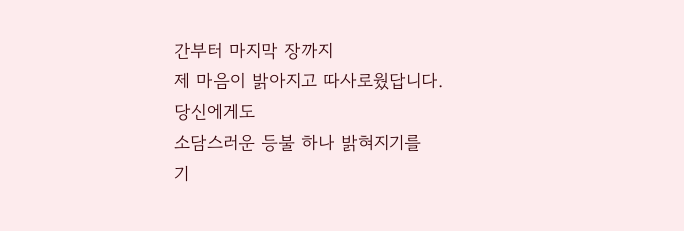간부터 마지막 장까지
제 마음이 밝아지고 따사로웠답니다.
당신에게도
소담스러운 등불 하나 밝혀지기를
기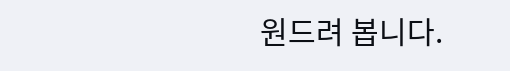원드려 봅니다.